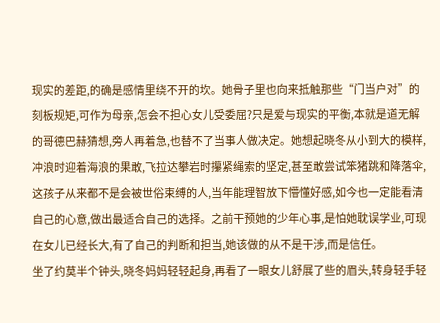现实的差距,的确是感情里绕不开的坎。她骨子里也向来抵触那些“门当户对”的刻板规矩,可作为母亲,怎会不担心女儿受委屈?只是爱与现实的平衡,本就是道无解的哥德巴赫猜想,旁人再着急,也替不了当事人做决定。她想起晓冬从小到大的模样,冲浪时迎着海浪的果敢,飞拉达攀岩时攥紧绳索的坚定,甚至敢尝试笨猪跳和降落伞,这孩子从来都不是会被世俗束缚的人,当年能理智放下懵懂好感,如今也一定能看清自己的心意,做出最适合自己的选择。之前干预她的少年心事,是怕她耽误学业,可现在女儿已经长大,有了自己的判断和担当,她该做的从不是干涉,而是信任。
坐了约莫半个钟头,晓冬妈妈轻轻起身,再看了一眼女儿舒展了些的眉头,转身轻手轻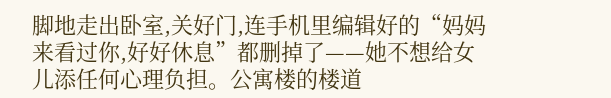脚地走出卧室,关好门,连手机里编辑好的“妈妈来看过你,好好休息”都删掉了——她不想给女儿添任何心理负担。公寓楼的楼道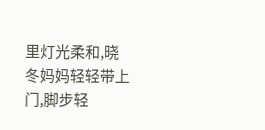里灯光柔和,晓冬妈妈轻轻带上门,脚步轻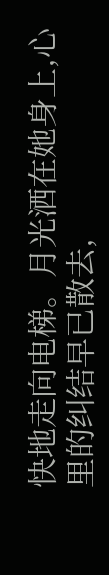快地走向电梯。月光洒在她身上,心里的纠结早已散去,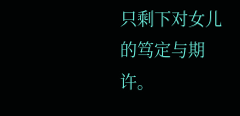只剩下对女儿的笃定与期许。